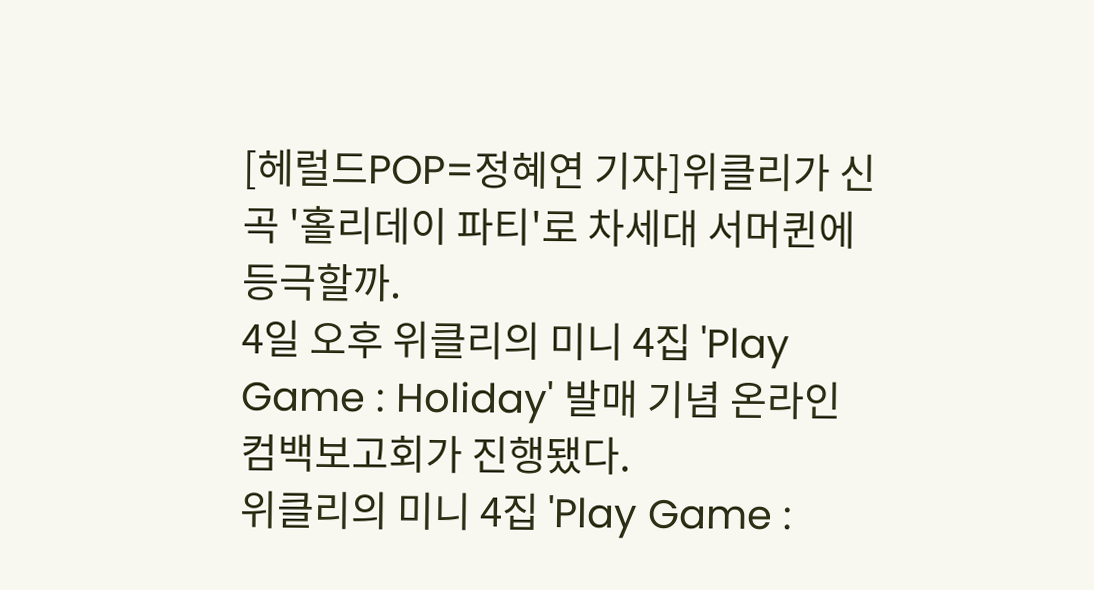[헤럴드POP=정혜연 기자]위클리가 신곡 '홀리데이 파티'로 차세대 서머퀸에 등극할까.
4일 오후 위클리의 미니 4집 'Play Game : Holiday' 발매 기념 온라인 컴백보고회가 진행됐다.
위클리의 미니 4집 'Play Game :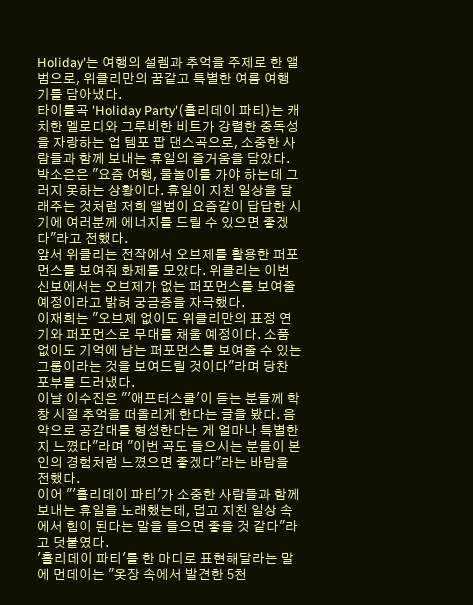Holiday'는 여행의 설렘과 추억을 주제로 한 앨범으로, 위클리만의 꿈같고 특별한 여름 여행기를 담아냈다.
타이틀곡 'Holiday Party'(홀리데이 파티)는 캐치한 멜로디와 그루비한 비트가 강렬한 중독성을 자랑하는 업 템포 팝 댄스곡으로, 소중한 사람들과 함께 보내는 휴일의 즐거움을 담았다.
박소은은 "요즘 여행, 물놀이를 가야 하는데 그러지 못하는 상황이다. 휴일이 지친 일상을 달래주는 것처럼 저희 앨범이 요즘같이 답답한 시기에 여러분께 에너지를 드릴 수 있으면 좋겠다"라고 전했다.
앞서 위클리는 전작에서 오브제를 활용한 퍼포먼스를 보여줘 화제를 모았다. 위클리는 이번 신보에서는 오브제가 없는 퍼포먼스를 보여줄 예정이라고 밝혀 궁금증을 자극했다.
이재희는 "오브제 없이도 위클리만의 표정 연기와 퍼포먼스로 무대를 채울 예정이다. 소품 없이도 기억에 남는 퍼포먼스를 보여줄 수 있는 그룹이라는 것을 보여드릴 것이다"라며 당찬 포부를 드러냈다.
이날 이수진은 "'애프터스쿨'이 듣는 분들께 학창 시절 추억을 떠올리게 한다는 글을 봤다. 음악으로 공감대를 형성한다는 게 얼마나 특별한지 느꼈다"라며 "이번 곡도 들으시는 분들이 본인의 경험처럼 느꼈으면 좋겠다"라는 바람을 전했다.
이어 "'홀리데이 파티'가 소중한 사람들과 함께 보내는 휴일을 노래했는데, 덥고 지친 일상 속에서 힘이 된다는 말을 들으면 좋을 것 같다"라고 덧붙였다.
'홀리데이 파티'를 한 마디로 표현해달라는 말에 먼데이는 "옷장 속에서 발견한 5천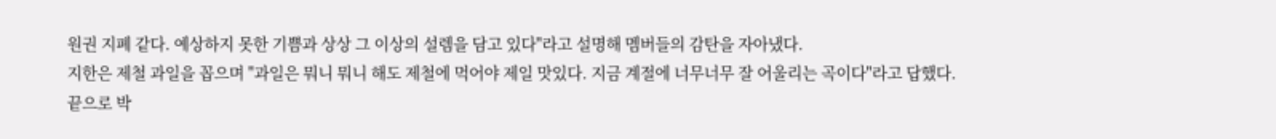원권 지폐 같다. 예상하지 못한 기쁨과 상상 그 이상의 설렘을 담고 있다"라고 설명해 멤버들의 감탄을 자아냈다.
지한은 제철 과일을 꼽으며 "과일은 뭐니 뭐니 해도 제철에 먹어야 제일 맛있다. 지금 계절에 너무너무 잘 어울리는 곡이다"라고 답했다.
끝으로 박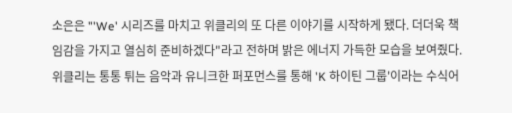소은은 "'We' 시리즈를 마치고 위클리의 또 다른 이야기를 시작하게 됐다. 더더욱 책임감을 가지고 열심히 준비하겠다"라고 전하며 밝은 에너지 가득한 모습을 보여줬다.
위클리는 통통 튀는 음악과 유니크한 퍼포먼스를 통해 'K 하이틴 그룹'이라는 수식어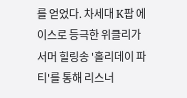를 얻었다. 차세대 K팝 에이스로 등극한 위클리가 서머 힐링송 '홀리데이 파티'를 통해 리스너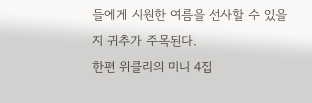들에게 시원한 여름을 선사할 수 있을지 귀추가 주목된다.
한편 위클리의 미니 4집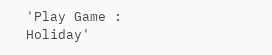'Play Game : Holiday'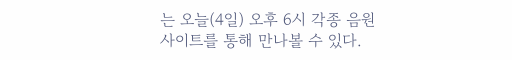는 오늘(4일) 오후 6시 각종 음원사이트를 통해 만나볼 수 있다.